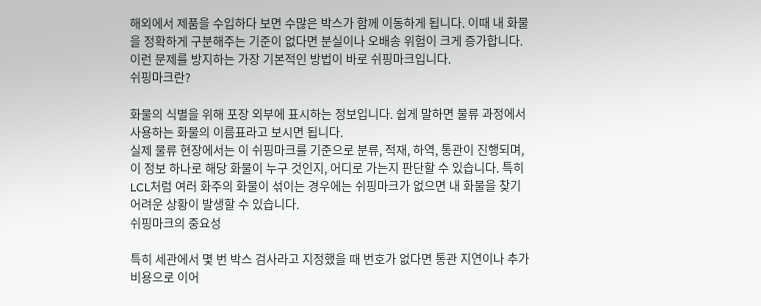해외에서 제품을 수입하다 보면 수많은 박스가 함께 이동하게 됩니다. 이때 내 화물을 정확하게 구분해주는 기준이 없다면 분실이나 오배송 위험이 크게 증가합니다.
이런 문제를 방지하는 가장 기본적인 방법이 바로 쉬핑마크입니다.
쉬핑마크란?

화물의 식별을 위해 포장 외부에 표시하는 정보입니다. 쉽게 말하면 물류 과정에서 사용하는 화물의 이름표라고 보시면 됩니다.
실제 물류 현장에서는 이 쉬핑마크를 기준으로 분류, 적재, 하역, 통관이 진행되며, 이 정보 하나로 해당 화물이 누구 것인지, 어디로 가는지 판단할 수 있습니다. 특히 LCL처럼 여러 화주의 화물이 섞이는 경우에는 쉬핑마크가 없으면 내 화물을 찾기 어려운 상황이 발생할 수 있습니다.
쉬핑마크의 중요성

특히 세관에서 몇 번 박스 검사라고 지정했을 때 번호가 없다면 통관 지연이나 추가 비용으로 이어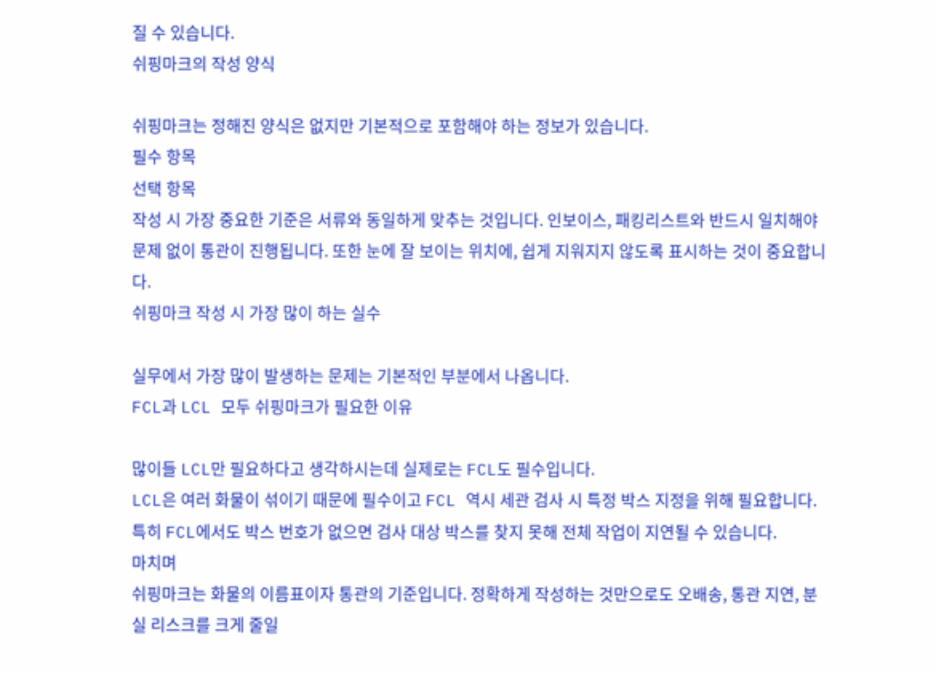질 수 있습니다.
쉬핑마크의 작성 양식

쉬핑마크는 정해진 양식은 없지만 기본적으로 포함해야 하는 정보가 있습니다.
필수 항목
선택 항목
작성 시 가장 중요한 기준은 서류와 동일하게 맞추는 것입니다. 인보이스, 패킹리스트와 반드시 일치해야 문제 없이 통관이 진행됩니다. 또한 눈에 잘 보이는 위치에, 쉽게 지워지지 않도록 표시하는 것이 중요합니다.
쉬핑마크 작성 시 가장 많이 하는 실수

실무에서 가장 많이 발생하는 문제는 기본적인 부분에서 나옵니다.
FCL과 LCL 모두 쉬핑마크가 필요한 이유

많이들 LCL만 필요하다고 생각하시는데 실제로는 FCL도 필수입니다.
LCL은 여러 화물이 섞이기 때문에 필수이고 FCL 역시 세관 검사 시 특정 박스 지정을 위해 필요합니다. 특히 FCL에서도 박스 번호가 없으면 검사 대상 박스를 찾지 못해 전체 작업이 지연될 수 있습니다.
마치며
쉬핑마크는 화물의 이름표이자 통관의 기준입니다. 정확하게 작성하는 것만으로도 오배송, 통관 지연, 분실 리스크를 크게 줄일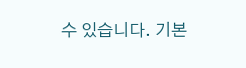수 있습니다. 기본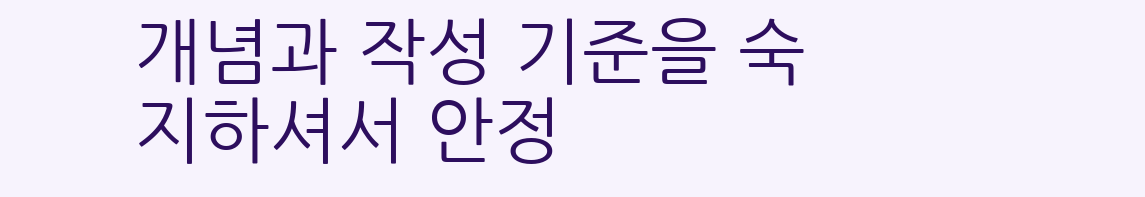개념과 작성 기준을 숙지하셔서 안정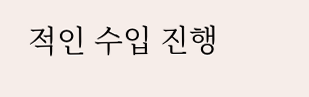적인 수입 진행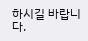하시길 바랍니다.